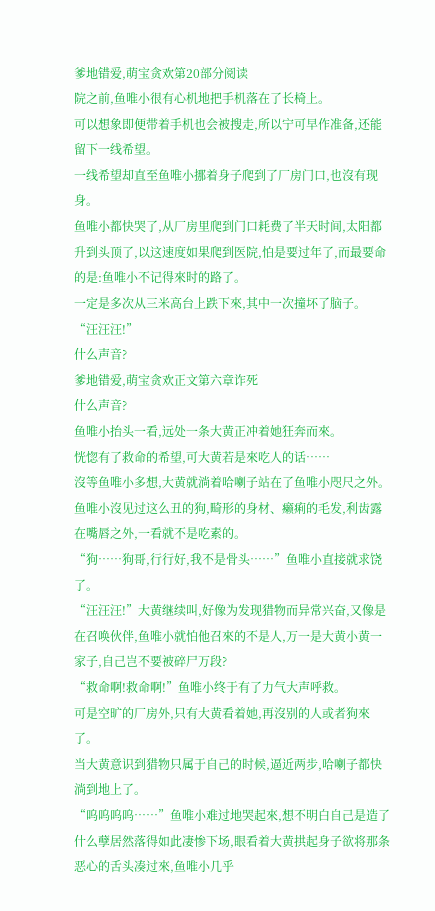爹地错爱,萌宝贪欢第20部分阅读
院之前,鱼唯小很有心机地把手机落在了长椅上。
可以想象即便带着手机也会被搜走,所以宁可早作准备,还能留下一线希望。
一线希望却直至鱼唯小挪着身子爬到了厂房门口,也沒有现身。
鱼唯小都快哭了,从厂房里爬到门口耗费了半天时间,太阳都升到头顶了,以这速度如果爬到医院,怕是要过年了,而最要命的是:鱼唯小不记得來时的路了。
一定是多次从三米高台上跌下來,其中一次撞坏了脑子。
“汪汪汪!”
什么声音?
爹地错爱,萌宝贪欢正文第六章诈死
什么声音?
鱼唯小抬头一看,远处一条大黄正冲着她狂奔而來。
恍惚有了救命的希望,可大黄若是來吃人的话……
沒等鱼唯小多想,大黄就淌着哈喇子站在了鱼唯小咫尺之外。
鱼唯小沒见过这么丑的狗,畸形的身材、癞痢的毛发,利齿露在嘴唇之外,一看就不是吃素的。
“狗……狗哥,行行好,我不是骨头……”鱼唯小直接就求饶了。
“汪汪汪!”大黄继续叫,好像为发现猎物而异常兴奋,又像是在召唤伙伴,鱼唯小就怕他召來的不是人,万一是大黄小黄一家子,自己岂不要被碎尸万段?
“救命啊!救命啊!”鱼唯小终于有了力气大声呼救。
可是空旷的厂房外,只有大黄看着她,再沒别的人或者狗來了。
当大黄意识到猎物只属于自己的时候,逼近两步,哈喇子都快淌到地上了。
“呜呜呜呜……”鱼唯小难过地哭起來,想不明白自己是造了什么孽居然落得如此凄惨下场,眼看着大黄拱起身子欲将那条恶心的舌头凑过來,鱼唯小几乎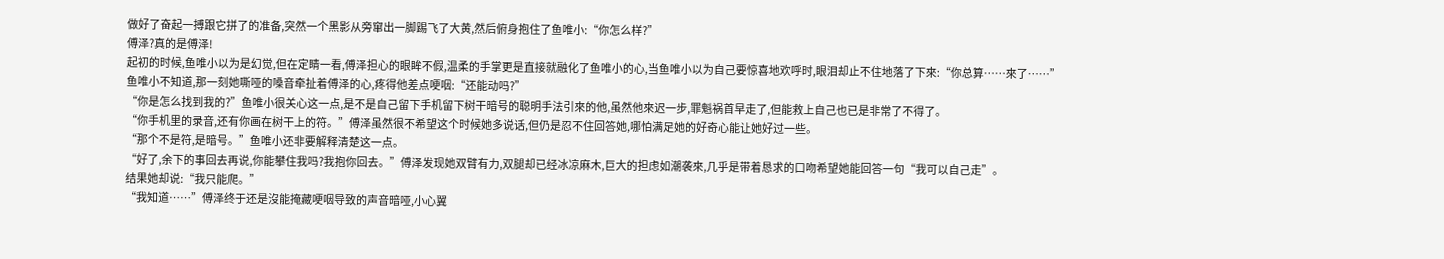做好了奋起一搏跟它拼了的准备,突然一个黑影从旁窜出一脚踢飞了大黄,然后俯身抱住了鱼唯小:“你怎么样?”
傅泽?真的是傅泽!
起初的时候,鱼唯小以为是幻觉,但在定睛一看,傅泽担心的眼眸不假,温柔的手掌更是直接就融化了鱼唯小的心,当鱼唯小以为自己要惊喜地欢呼时,眼泪却止不住地落了下來:“你总算……來了……”
鱼唯小不知道,那一刻她嘶哑的嗓音牵扯着傅泽的心,疼得他差点哽咽:“还能动吗?”
“你是怎么找到我的?”鱼唯小很关心这一点,是不是自己留下手机留下树干暗号的聪明手法引來的他,虽然他來迟一步,罪魁祸首早走了,但能救上自己也已是非常了不得了。
“你手机里的录音,还有你画在树干上的符。”傅泽虽然很不希望这个时候她多说话,但仍是忍不住回答她,哪怕满足她的好奇心能让她好过一些。
“那个不是符,是暗号。”鱼唯小还非要解释清楚这一点。
“好了,余下的事回去再说,你能攀住我吗?我抱你回去。”傅泽发现她双臂有力,双腿却已经冰凉麻木,巨大的担虑如潮袭來,几乎是带着恳求的口吻希望她能回答一句“我可以自己走”。
结果她却说:“我只能爬。”
“我知道……”傅泽终于还是沒能掩藏哽咽导致的声音暗哑,小心翼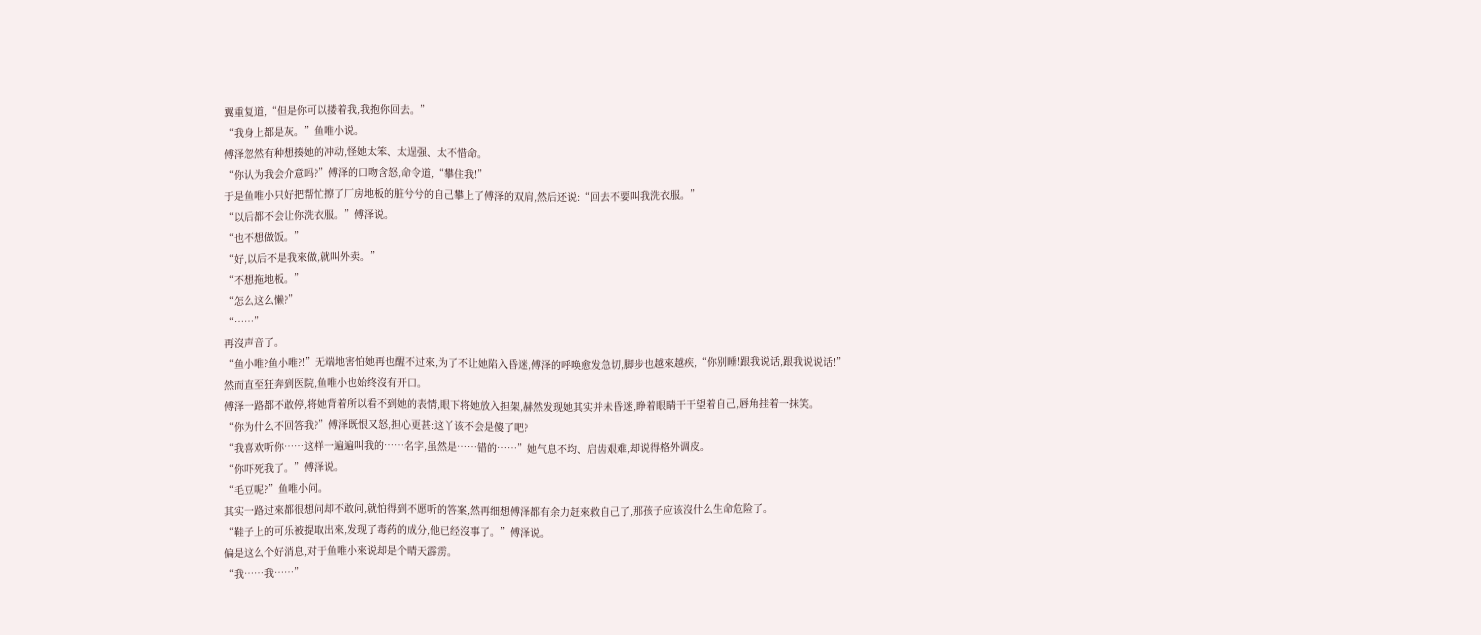翼重复道,“但是你可以搂着我,我抱你回去。”
“我身上都是灰。”鱼唯小说。
傅泽忽然有种想揍她的冲动,怪她太笨、太逞强、太不惜命。
“你认为我会介意吗?”傅泽的口吻含怒,命令道,“攀住我!”
于是鱼唯小只好把帮忙擦了厂房地板的脏兮兮的自己攀上了傅泽的双肩,然后还说:“回去不要叫我洗衣服。”
“以后都不会让你洗衣服。”傅泽说。
“也不想做饭。”
“好,以后不是我來做,就叫外卖。”
“不想拖地板。”
“怎么这么懒?”
“……”
再沒声音了。
“鱼小唯?鱼小唯?!”无端地害怕她再也醒不过來,为了不让她陷入昏迷,傅泽的呼唤愈发急切,脚步也越來越疾,“你别睡!跟我说话,跟我说说话!”
然而直至狂奔到医院,鱼唯小也始终沒有开口。
傅泽一路都不敢停,将她背着所以看不到她的表情,眼下将她放入担架,赫然发现她其实并未昏迷,睁着眼睛干干望着自己,唇角挂着一抹笑。
“你为什么不回答我?”傅泽既恨又怒,担心更甚:这丫该不会是傻了吧?
“我喜欢听你……这样一遍遍叫我的……名字,虽然是……错的……”她气息不均、启齿艰难,却说得格外调皮。
“你吓死我了。”傅泽说。
“毛豆呢?”鱼唯小问。
其实一路过來都很想问却不敢问,就怕得到不愿听的答案,然再细想傅泽都有余力赶來救自己了,那孩子应该沒什么生命危险了。
“鞋子上的可乐被提取出來,发现了毒药的成分,他已经沒事了。”傅泽说。
偏是这么个好消息,对于鱼唯小來说却是个晴天霹雳。
“我……我……”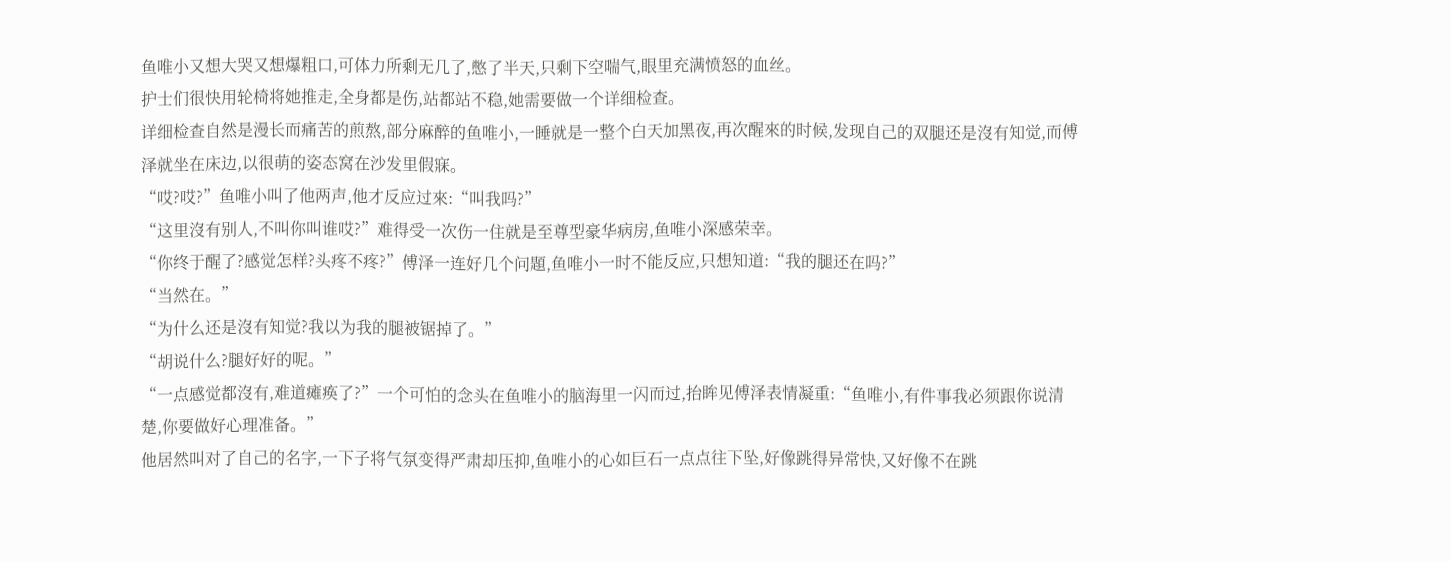鱼唯小又想大哭又想爆粗口,可体力所剩无几了,憋了半天,只剩下空喘气,眼里充满愤怒的血丝。
护士们很快用轮椅将她推走,全身都是伤,站都站不稳,她需要做一个详细检查。
详细检查自然是漫长而痛苦的煎熬,部分麻醉的鱼唯小,一睡就是一整个白天加黑夜,再次醒來的时候,发现自己的双腿还是沒有知觉,而傅泽就坐在床边,以很萌的姿态窝在沙发里假寐。
“哎?哎?”鱼唯小叫了他两声,他才反应过來:“叫我吗?”
“这里沒有别人,不叫你叫谁哎?”难得受一次伤一住就是至尊型豪华病房,鱼唯小深感荣幸。
“你终于醒了?感觉怎样?头疼不疼?”傅泽一连好几个问題,鱼唯小一时不能反应,只想知道:“我的腿还在吗?”
“当然在。”
“为什么还是沒有知觉?我以为我的腿被锯掉了。”
“胡说什么?腿好好的呢。”
“一点感觉都沒有,难道瘫痪了?”一个可怕的念头在鱼唯小的脑海里一闪而过,抬眸见傅泽表情凝重:“鱼唯小,有件事我必须跟你说清楚,你要做好心理准备。”
他居然叫对了自己的名字,一下子将气氛变得严肃却压抑,鱼唯小的心如巨石一点点往下坠,好像跳得异常快,又好像不在跳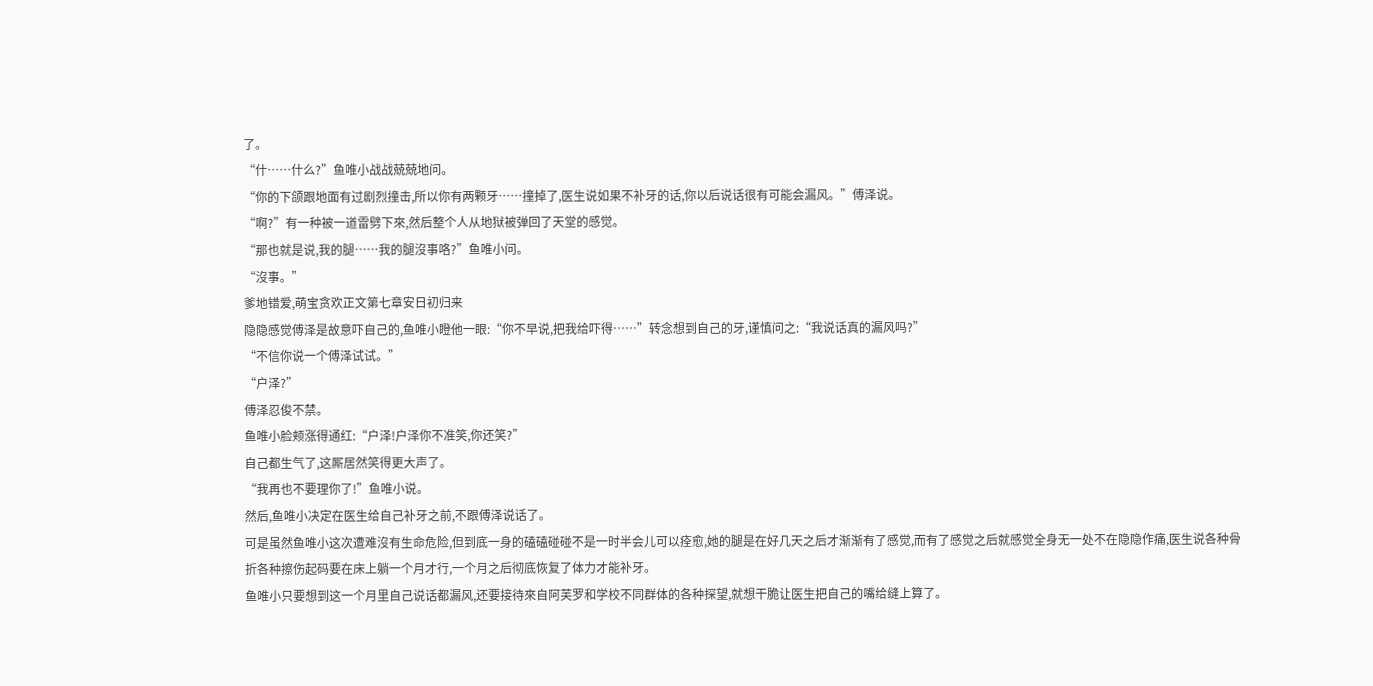了。
“什……什么?”鱼唯小战战兢兢地问。
“你的下颌跟地面有过剧烈撞击,所以你有两颗牙……撞掉了,医生说如果不补牙的话,你以后说话很有可能会漏风。”傅泽说。
“啊?”有一种被一道雷劈下來,然后整个人从地狱被弹回了天堂的感觉。
“那也就是说,我的腿……我的腿沒事咯?”鱼唯小问。
“沒事。”
爹地错爱,萌宝贪欢正文第七章安日初归来
隐隐感觉傅泽是故意吓自己的,鱼唯小瞪他一眼:“你不早说,把我给吓得……”转念想到自己的牙,谨慎问之:“我说话真的漏风吗?”
“不信你说一个傅泽试试。”
“户泽?”
傅泽忍俊不禁。
鱼唯小脸颊涨得通红:“户泽!户泽你不准笑,你还笑?”
自己都生气了,这厮居然笑得更大声了。
“我再也不要理你了!”鱼唯小说。
然后,鱼唯小决定在医生给自己补牙之前,不跟傅泽说话了。
可是虽然鱼唯小这次遭难沒有生命危险,但到底一身的磕磕碰碰不是一时半会儿可以痊愈,她的腿是在好几天之后才渐渐有了感觉,而有了感觉之后就感觉全身无一处不在隐隐作痛,医生说各种骨折各种擦伤起码要在床上躺一个月才行,一个月之后彻底恢复了体力才能补牙。
鱼唯小只要想到这一个月里自己说话都漏风,还要接待來自阿芙罗和学校不同群体的各种探望,就想干脆让医生把自己的嘴给缝上算了。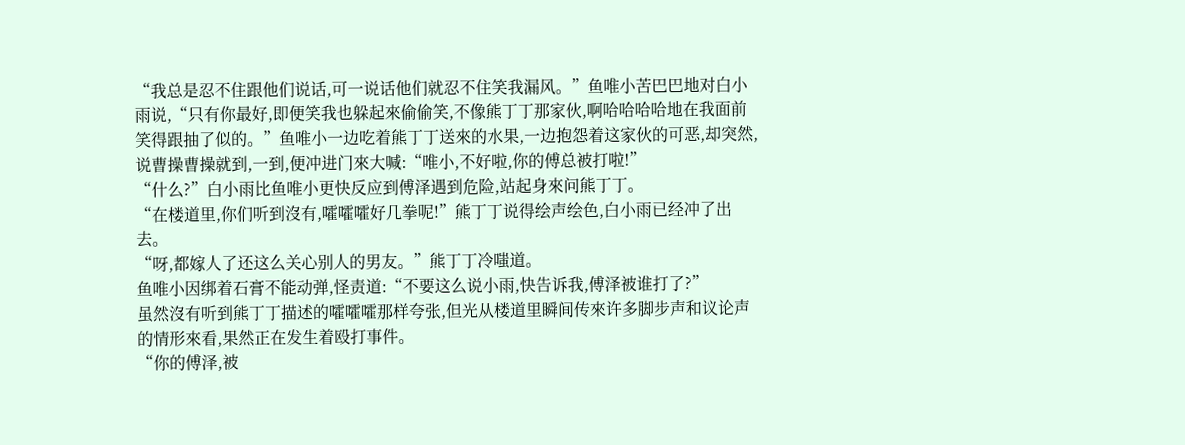“我总是忍不住跟他们说话,可一说话他们就忍不住笑我漏风。”鱼唯小苦巴巴地对白小雨说,“只有你最好,即便笑我也躲起來偷偷笑,不像熊丁丁那家伙,啊哈哈哈哈地在我面前笑得跟抽了似的。”鱼唯小一边吃着熊丁丁送來的水果,一边抱怨着这家伙的可恶,却突然,说曹操曹操就到,一到,便冲进门來大喊:“唯小,不好啦,你的傅总被打啦!”
“什么?”白小雨比鱼唯小更快反应到傅泽遇到危险,站起身來问熊丁丁。
“在楼道里,你们听到沒有,嚯嚯嚯好几拳呢!”熊丁丁说得绘声绘色,白小雨已经冲了出去。
“呀,都嫁人了还这么关心别人的男友。”熊丁丁冷嗤道。
鱼唯小因绑着石膏不能动弹,怪责道:“不要这么说小雨,快告诉我,傅泽被谁打了?”
虽然沒有听到熊丁丁描述的嚯嚯嚯那样夸张,但光从楼道里瞬间传來许多脚步声和议论声的情形來看,果然正在发生着殴打事件。
“你的傅泽,被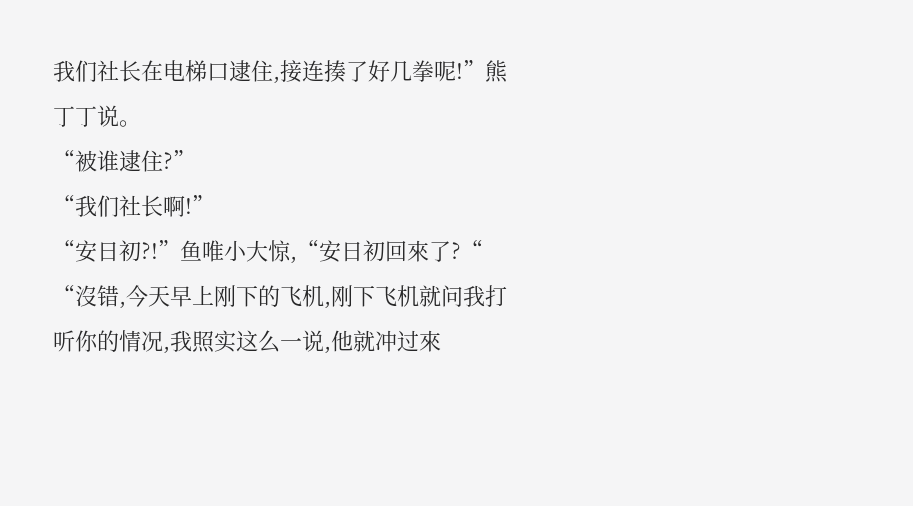我们社长在电梯口逮住,接连揍了好几拳呢!”熊丁丁说。
“被谁逮住?”
“我们社长啊!”
“安日初?!”鱼唯小大惊,“安日初回來了?“
“沒错,今天早上刚下的飞机,刚下飞机就问我打听你的情况,我照实这么一说,他就冲过來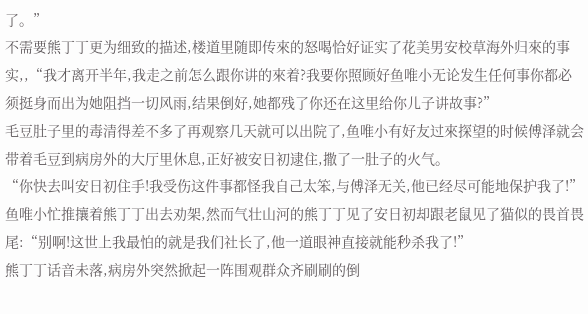了。”
不需要熊丁丁更为细致的描述,楼道里随即传來的怒喝恰好证实了花美男安校草海外归來的事实,,“我才离开半年,我走之前怎么跟你讲的來着?我要你照顾好鱼唯小无论发生任何事你都必须挺身而出为她阻挡一切风雨,结果倒好,她都残了你还在这里给你儿子讲故事?”
毛豆肚子里的毒清得差不多了再观察几天就可以出院了,鱼唯小有好友过來探望的时候傅泽就会带着毛豆到病房外的大厅里休息,正好被安日初逮住,撒了一肚子的火气。
“你快去叫安日初住手!我受伤这件事都怪我自己太笨,与傅泽无关,他已经尽可能地保护我了!”鱼唯小忙推攘着熊丁丁出去劝架,然而气壮山河的熊丁丁见了安日初却跟老鼠见了猫似的畏首畏尾:“别啊!这世上我最怕的就是我们社长了,他一道眼神直接就能秒杀我了!”
熊丁丁话音未落,病房外突然掀起一阵围观群众齐刷刷的倒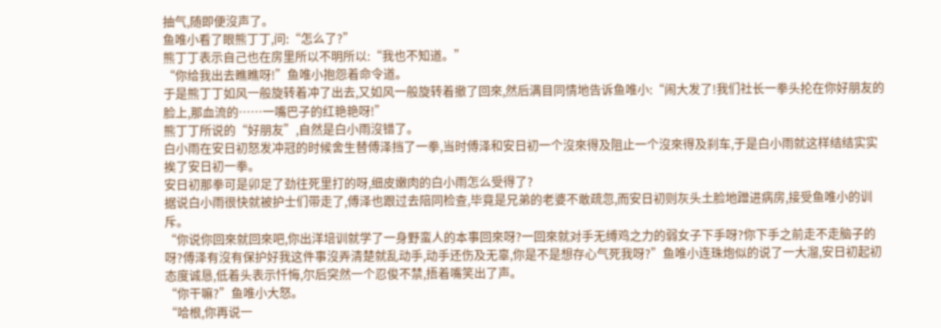抽气,随即便沒声了。
鱼唯小看了眼熊丁丁,问:“怎么了?”
熊丁丁表示自己也在房里所以不明所以:“我也不知道。”
“你给我出去瞧瞧呀!”鱼唯小抱怨着命令道。
于是熊丁丁如风一般旋转着冲了出去,又如风一般旋转着撤了回來,然后满目同情地告诉鱼唯小:“闹大发了!我们社长一拳头抡在你好朋友的脸上,那血流的……一嘴巴子的红艳艳呀!”
熊丁丁所说的“好朋友”,自然是白小雨沒错了。
白小雨在安日初怒发冲冠的时候舍生替傅泽挡了一拳,当时傅泽和安日初一个沒來得及阻止一个沒來得及刹车,于是白小雨就这样结结实实挨了安日初一拳。
安日初那拳可是卯足了劲往死里打的呀,细皮嫩肉的白小雨怎么受得了?
据说白小雨很快就被护士们带走了,傅泽也跟过去陪同检查,毕竟是兄弟的老婆不敢疏忽,而安日初则灰头土脸地蹭进病房,接受鱼唯小的训斥。
“你说你回來就回來吧,你出洋培训就学了一身野蛮人的本事回來呀?一回來就对手无缚鸡之力的弱女子下手呀?你下手之前走不走脑子的呀?傅泽有沒有保护好我这件事沒弄清楚就乱动手,动手还伤及无辜,你是不是想存心气死我呀?”鱼唯小连珠炮似的说了一大溜,安日初起初态度诚恳,低着头表示忏悔,尔后突然一个忍俊不禁,捂着嘴笑出了声。
“你干嘛?”鱼唯小大怒。
“哈根,你再说一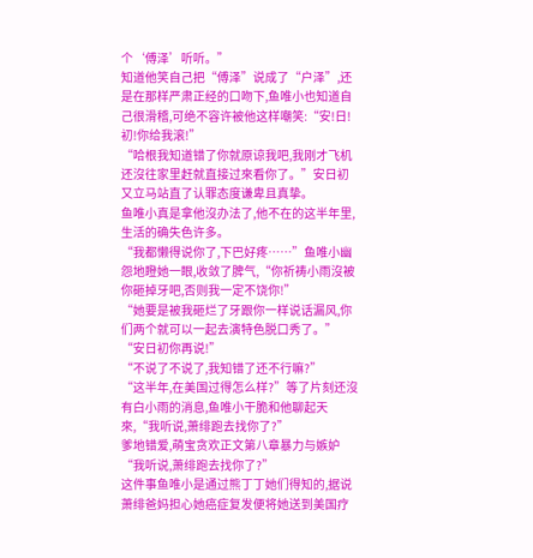个‘傅泽’听听。”
知道他笑自己把“傅泽”说成了“户泽”,还是在那样严肃正经的口吻下,鱼唯小也知道自己很滑稽,可绝不容许被他这样嘲笑:“安!日!初!你给我滚!”
“哈根我知道错了你就原谅我吧,我刚才飞机还沒往家里赶就直接过來看你了。”安日初又立马站直了认罪态度谦卑且真挚。
鱼唯小真是拿他沒办法了,他不在的这半年里,生活的确失色许多。
“我都懒得说你了,下巴好疼……”鱼唯小幽怨地瞪她一眼,收敛了脾气,“你祈祷小雨沒被你砸掉牙吧,否则我一定不饶你!”
“她要是被我砸烂了牙跟你一样说话漏风,你们两个就可以一起去演特色脱口秀了。”
“安日初你再说!”
“不说了不说了,我知错了还不行嘛?”
“这半年,在美国过得怎么样?”等了片刻还沒有白小雨的消息,鱼唯小干脆和他聊起天來,“我听说,萧绯跑去找你了?”
爹地错爱,萌宝贪欢正文第八章暴力与嫉妒
“我听说,萧绯跑去找你了?”
这件事鱼唯小是通过熊丁丁她们得知的,据说萧绯爸妈担心她癌症复发便将她送到美国疗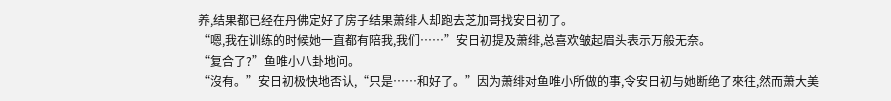养,结果都已经在丹佛定好了房子结果萧绯人却跑去芝加哥找安日初了。
“嗯,我在训练的时候她一直都有陪我,我们……”安日初提及萧绯,总喜欢皱起眉头表示万般无奈。
“复合了?”鱼唯小八卦地问。
“沒有。”安日初极快地否认,“只是……和好了。”因为萧绯对鱼唯小所做的事,令安日初与她断绝了來往,然而萧大美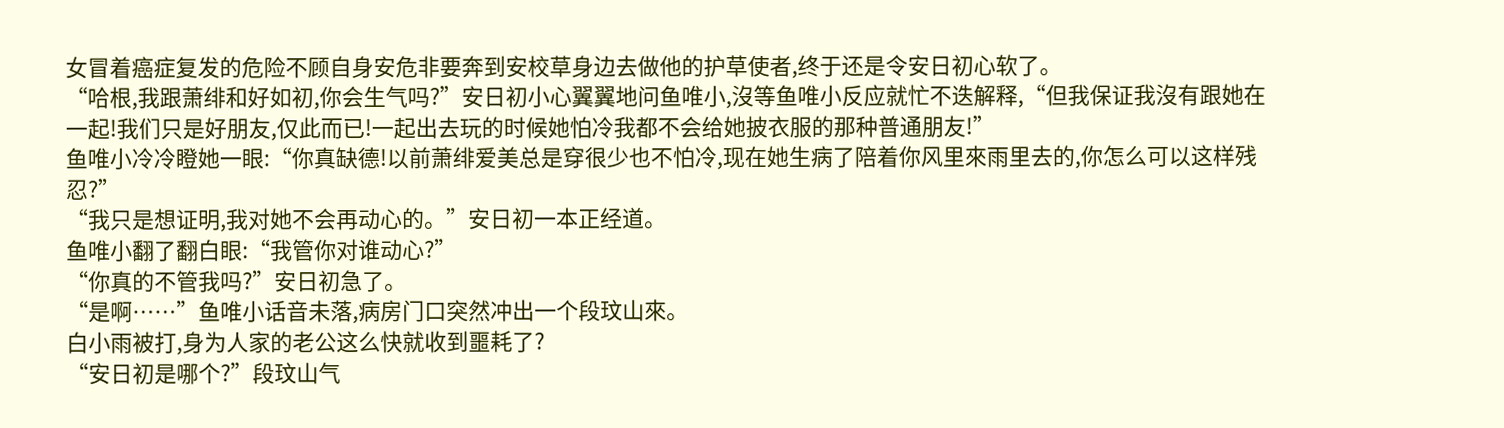女冒着癌症复发的危险不顾自身安危非要奔到安校草身边去做他的护草使者,终于还是令安日初心软了。
“哈根,我跟萧绯和好如初,你会生气吗?”安日初小心翼翼地问鱼唯小,沒等鱼唯小反应就忙不迭解释,“但我保证我沒有跟她在一起!我们只是好朋友,仅此而已!一起出去玩的时候她怕冷我都不会给她披衣服的那种普通朋友!”
鱼唯小冷冷瞪她一眼:“你真缺德!以前萧绯爱美总是穿很少也不怕冷,现在她生病了陪着你风里來雨里去的,你怎么可以这样残忍?”
“我只是想证明,我对她不会再动心的。”安日初一本正经道。
鱼唯小翻了翻白眼:“我管你对谁动心?”
“你真的不管我吗?”安日初急了。
“是啊……”鱼唯小话音未落,病房门口突然冲出一个段玟山來。
白小雨被打,身为人家的老公这么快就收到噩耗了?
“安日初是哪个?”段玟山气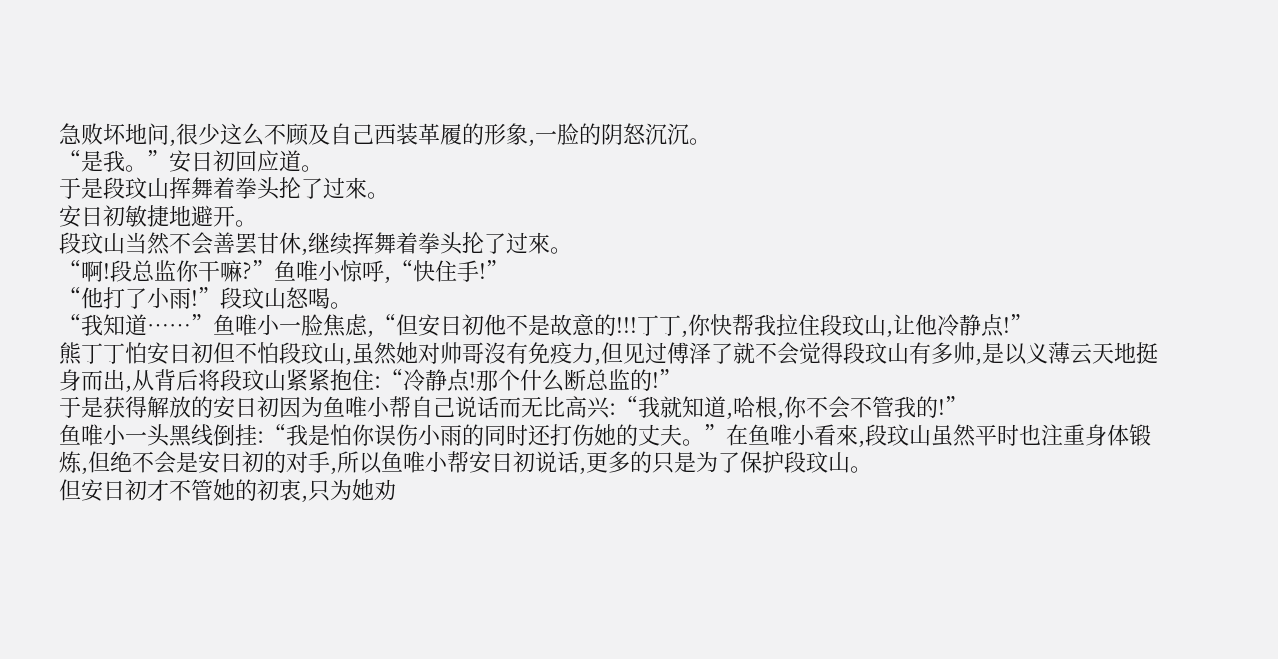急败坏地问,很少这么不顾及自己西装革履的形象,一脸的阴怒沉沉。
“是我。”安日初回应道。
于是段玟山挥舞着拳头抡了过來。
安日初敏捷地避开。
段玟山当然不会善罢甘休,继续挥舞着拳头抡了过來。
“啊!段总监你干嘛?”鱼唯小惊呼,“快住手!”
“他打了小雨!”段玟山怒喝。
“我知道……”鱼唯小一脸焦虑,“但安日初他不是故意的!!!丁丁,你快帮我拉住段玟山,让他冷静点!”
熊丁丁怕安日初但不怕段玟山,虽然她对帅哥沒有免疫力,但见过傅泽了就不会觉得段玟山有多帅,是以义薄云天地挺身而出,从背后将段玟山紧紧抱住:“冷静点!那个什么断总监的!”
于是获得解放的安日初因为鱼唯小帮自己说话而无比高兴:“我就知道,哈根,你不会不管我的!”
鱼唯小一头黑线倒挂:“我是怕你误伤小雨的同时还打伤她的丈夫。”在鱼唯小看來,段玟山虽然平时也注重身体锻炼,但绝不会是安日初的对手,所以鱼唯小帮安日初说话,更多的只是为了保护段玟山。
但安日初才不管她的初衷,只为她劝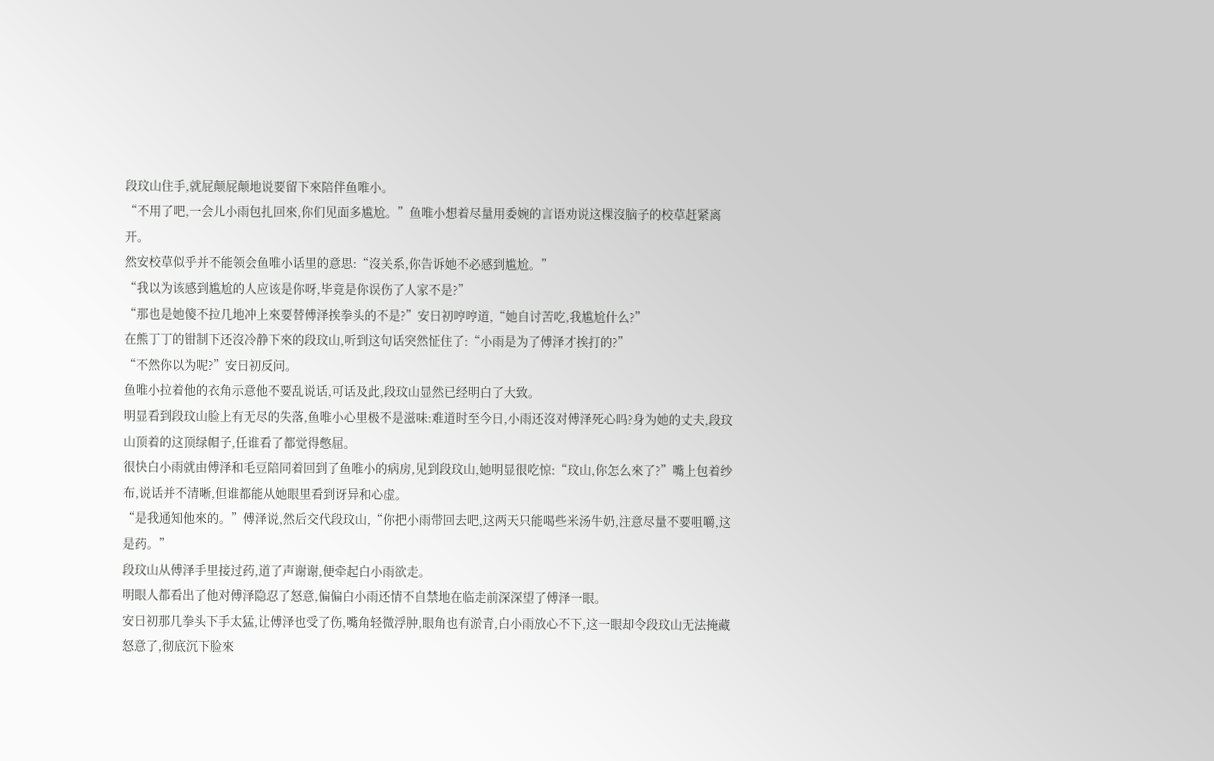段玟山住手,就屁颠屁颠地说要留下來陪伴鱼唯小。
“不用了吧,一会儿小雨包扎回來,你们见面多尴尬。”鱼唯小想着尽量用委婉的言语劝说这棵沒脑子的校草赶紧离开。
然安校草似乎并不能领会鱼唯小话里的意思:“沒关系,你告诉她不必感到尴尬。”
“我以为该感到尴尬的人应该是你呀,毕竟是你误伤了人家不是?”
“那也是她傻不拉几地冲上來要替傅泽挨拳头的不是?”安日初哼哼道,“她自讨苦吃,我尴尬什么?”
在熊丁丁的钳制下还沒冷静下來的段玟山,听到这句话突然怔住了:“小雨是为了傅泽才挨打的?”
“不然你以为呢?”安日初反问。
鱼唯小拉着他的衣角示意他不要乱说话,可话及此,段玟山显然已经明白了大致。
明显看到段玟山脸上有无尽的失落,鱼唯小心里极不是滋味:难道时至今日,小雨还沒对傅泽死心吗?身为她的丈夫,段玟山顶着的这顶绿帽子,任谁看了都觉得憋屈。
很快白小雨就由傅泽和毛豆陪同着回到了鱼唯小的病房,见到段玟山,她明显很吃惊:“玟山,你怎么來了?”嘴上包着纱布,说话并不清晰,但谁都能从她眼里看到讶异和心虚。
“是我通知他來的。”傅泽说,然后交代段玟山,“你把小雨带回去吧,这两天只能喝些米汤牛奶,注意尽量不要咀嚼,这是药。”
段玟山从傅泽手里接过药,道了声谢谢,便牵起白小雨欲走。
明眼人都看出了他对傅泽隐忍了怒意,偏偏白小雨还情不自禁地在临走前深深望了傅泽一眼。
安日初那几拳头下手太猛,让傅泽也受了伤,嘴角轻微浮肿,眼角也有淤青,白小雨放心不下,这一眼却令段玟山无法掩藏怒意了,彻底沉下脸來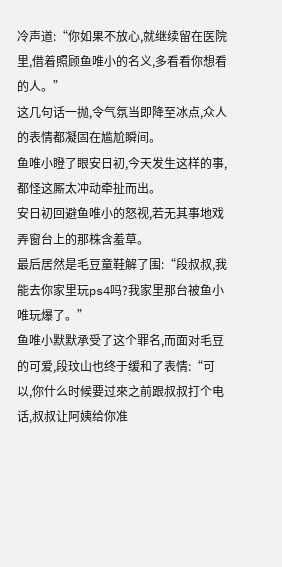冷声道:“你如果不放心,就继续留在医院里,借着照顾鱼唯小的名义,多看看你想看的人。”
这几句话一抛,令气氛当即降至冰点,众人的表情都凝固在尴尬瞬间。
鱼唯小瞪了眼安日初,今天发生这样的事,都怪这厮太冲动牵扯而出。
安日初回避鱼唯小的怒视,若无其事地戏弄窗台上的那株含羞草。
最后居然是毛豆童鞋解了围:“段叔叔,我能去你家里玩ps4吗?我家里那台被鱼小唯玩爆了。”
鱼唯小默默承受了这个罪名,而面对毛豆的可爱,段玟山也终于缓和了表情:“可以,你什么时候要过來之前跟叔叔打个电话,叔叔让阿姨给你准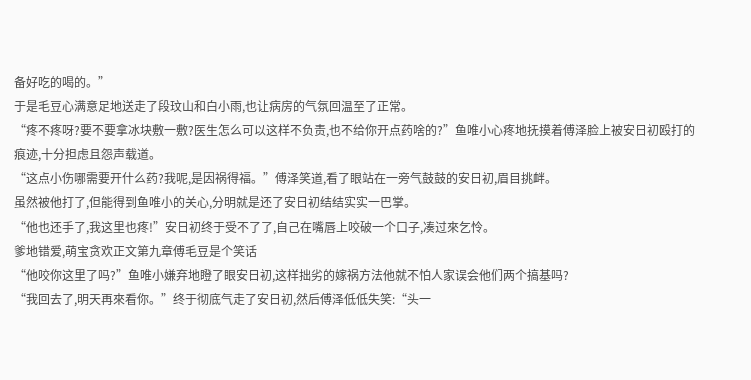备好吃的喝的。”
于是毛豆心满意足地送走了段玟山和白小雨,也让病房的气氛回温至了正常。
“疼不疼呀?要不要拿冰块敷一敷?医生怎么可以这样不负责,也不给你开点药啥的?”鱼唯小心疼地抚摸着傅泽脸上被安日初殴打的痕迹,十分担虑且怨声载道。
“这点小伤哪需要开什么药?我呢,是因祸得福。”傅泽笑道,看了眼站在一旁气鼓鼓的安日初,眉目挑衅。
虽然被他打了,但能得到鱼唯小的关心,分明就是还了安日初结结实实一巴掌。
“他也还手了,我这里也疼!”安日初终于受不了了,自己在嘴唇上咬破一个口子,凑过來乞怜。
爹地错爱,萌宝贪欢正文第九章傅毛豆是个笑话
“他咬你这里了吗?”鱼唯小嫌弃地瞪了眼安日初,这样拙劣的嫁祸方法他就不怕人家误会他们两个搞基吗?
“我回去了,明天再來看你。”终于彻底气走了安日初,然后傅泽低低失笑:“头一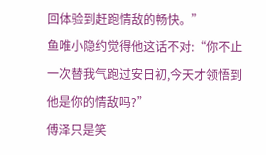回体验到赶跑情敌的畅快。”
鱼唯小隐约觉得他这话不对:“你不止一次替我气跑过安日初,今天才领悟到他是你的情敌吗?”
傅泽只是笑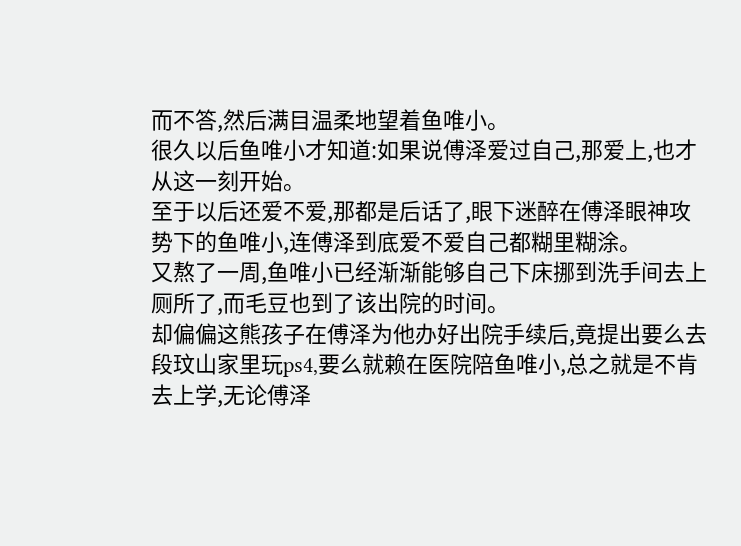而不答,然后满目温柔地望着鱼唯小。
很久以后鱼唯小才知道:如果说傅泽爱过自己,那爱上,也才从这一刻开始。
至于以后还爱不爱,那都是后话了,眼下迷醉在傅泽眼神攻势下的鱼唯小,连傅泽到底爱不爱自己都糊里糊涂。
又熬了一周,鱼唯小已经渐渐能够自己下床挪到洗手间去上厕所了,而毛豆也到了该出院的时间。
却偏偏这熊孩子在傅泽为他办好出院手续后,竟提出要么去段玟山家里玩ps4,要么就赖在医院陪鱼唯小,总之就是不肯去上学,无论傅泽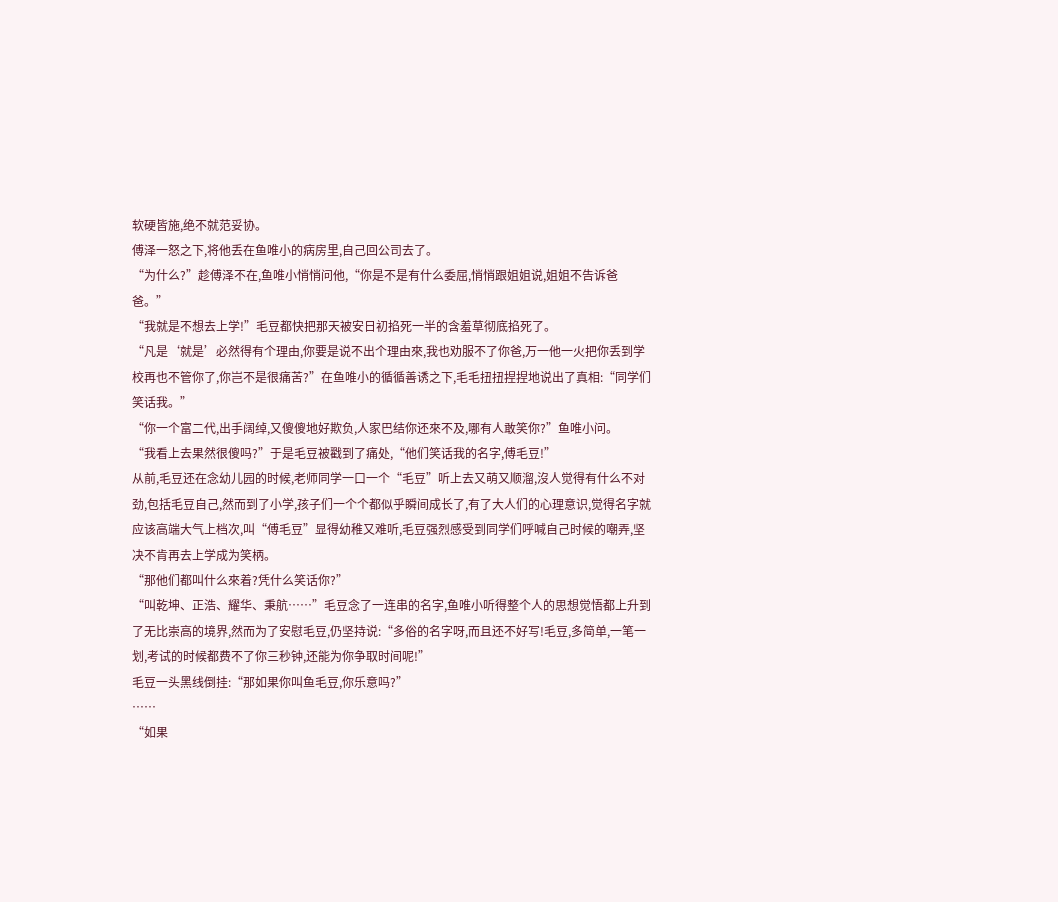软硬皆施,绝不就范妥协。
傅泽一怒之下,将他丢在鱼唯小的病房里,自己回公司去了。
“为什么?”趁傅泽不在,鱼唯小悄悄问他,“你是不是有什么委屈,悄悄跟姐姐说,姐姐不告诉爸爸。”
“我就是不想去上学!”毛豆都快把那天被安日初掐死一半的含羞草彻底掐死了。
“凡是‘就是’必然得有个理由,你要是说不出个理由來,我也劝服不了你爸,万一他一火把你丢到学校再也不管你了,你岂不是很痛苦?”在鱼唯小的循循善诱之下,毛毛扭扭捏捏地说出了真相:“同学们笑话我。”
“你一个富二代,出手阔绰,又傻傻地好欺负,人家巴结你还來不及,哪有人敢笑你?”鱼唯小问。
“我看上去果然很傻吗?”于是毛豆被戳到了痛处,“他们笑话我的名字,傅毛豆!”
从前,毛豆还在念幼儿园的时候,老师同学一口一个“毛豆”听上去又萌又顺溜,沒人觉得有什么不对劲,包括毛豆自己,然而到了小学,孩子们一个个都似乎瞬间成长了,有了大人们的心理意识,觉得名字就应该高端大气上档次,叫“傅毛豆”显得幼稚又难听,毛豆强烈感受到同学们呼喊自己时候的嘲弄,坚决不肯再去上学成为笑柄。
“那他们都叫什么來着?凭什么笑话你?”
“叫乾坤、正浩、耀华、秉航……”毛豆念了一连串的名字,鱼唯小听得整个人的思想觉悟都上升到了无比崇高的境界,然而为了安慰毛豆,仍坚持说:“多俗的名字呀,而且还不好写!毛豆,多简单,一笔一划,考试的时候都费不了你三秒钟,还能为你争取时间呢!”
毛豆一头黑线倒挂:“那如果你叫鱼毛豆,你乐意吗?”
……
“如果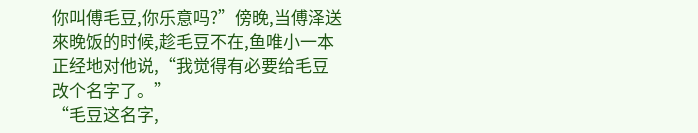你叫傅毛豆,你乐意吗?”傍晚,当傅泽送來晚饭的时候,趁毛豆不在,鱼唯小一本正经地对他说,“我觉得有必要给毛豆改个名字了。”
“毛豆这名字,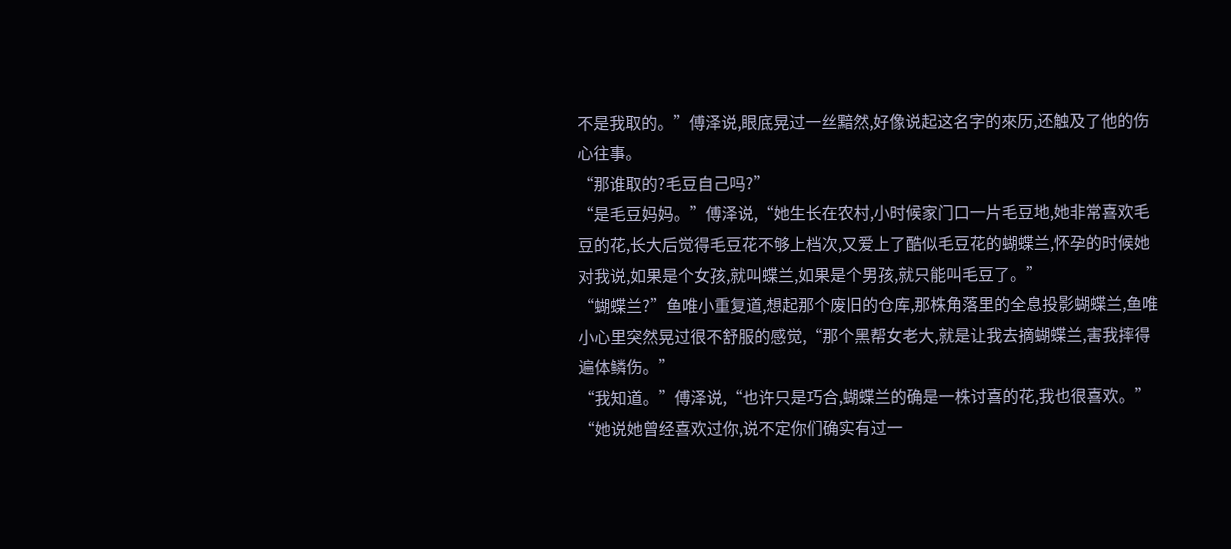不是我取的。”傅泽说,眼底晃过一丝黯然,好像说起这名字的來历,还触及了他的伤心往事。
“那谁取的?毛豆自己吗?”
“是毛豆妈妈。”傅泽说,“她生长在农村,小时候家门口一片毛豆地,她非常喜欢毛豆的花,长大后觉得毛豆花不够上档次,又爱上了酷似毛豆花的蝴蝶兰,怀孕的时候她对我说,如果是个女孩,就叫蝶兰,如果是个男孩,就只能叫毛豆了。”
“蝴蝶兰?”鱼唯小重复道,想起那个废旧的仓库,那株角落里的全息投影蝴蝶兰,鱼唯小心里突然晃过很不舒服的感觉,“那个黑帮女老大,就是让我去摘蝴蝶兰,害我摔得遍体鳞伤。”
“我知道。”傅泽说,“也许只是巧合,蝴蝶兰的确是一株讨喜的花,我也很喜欢。”
“她说她曾经喜欢过你,说不定你们确实有过一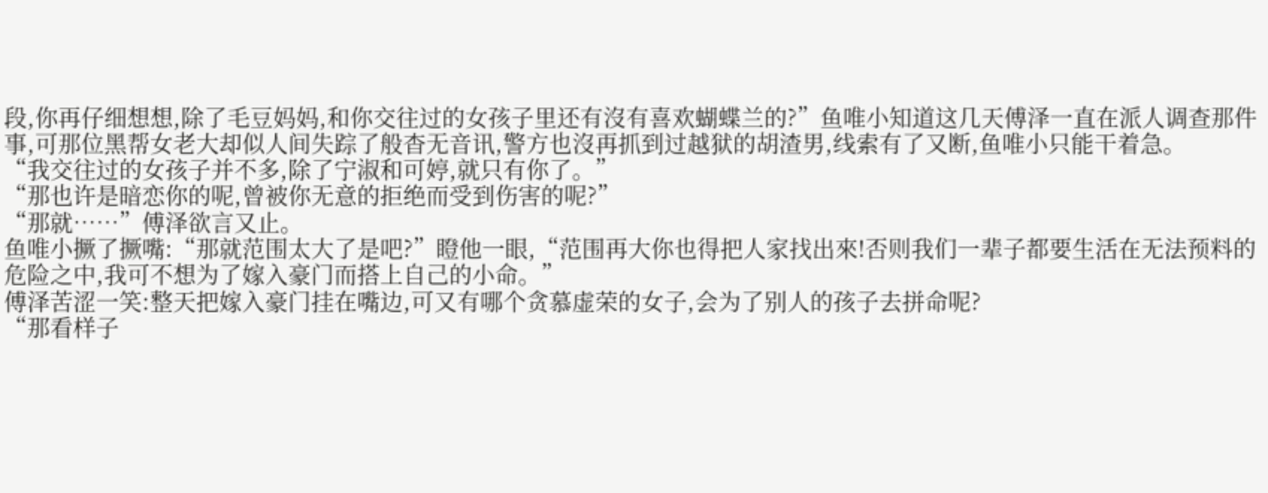段,你再仔细想想,除了毛豆妈妈,和你交往过的女孩子里还有沒有喜欢蝴蝶兰的?”鱼唯小知道这几天傅泽一直在派人调查那件事,可那位黑帮女老大却似人间失踪了般杳无音讯,警方也沒再抓到过越狱的胡渣男,线索有了又断,鱼唯小只能干着急。
“我交往过的女孩子并不多,除了宁淑和可婷,就只有你了。”
“那也许是暗恋你的呢,曾被你无意的拒绝而受到伤害的呢?”
“那就……”傅泽欲言又止。
鱼唯小撅了撅嘴:“那就范围太大了是吧?”瞪他一眼,“范围再大你也得把人家找出來!否则我们一辈子都要生活在无法预料的危险之中,我可不想为了嫁入豪门而搭上自己的小命。”
傅泽苦涩一笑:整天把嫁入豪门挂在嘴边,可又有哪个贪慕虚荣的女子,会为了别人的孩子去拼命呢?
“那看样子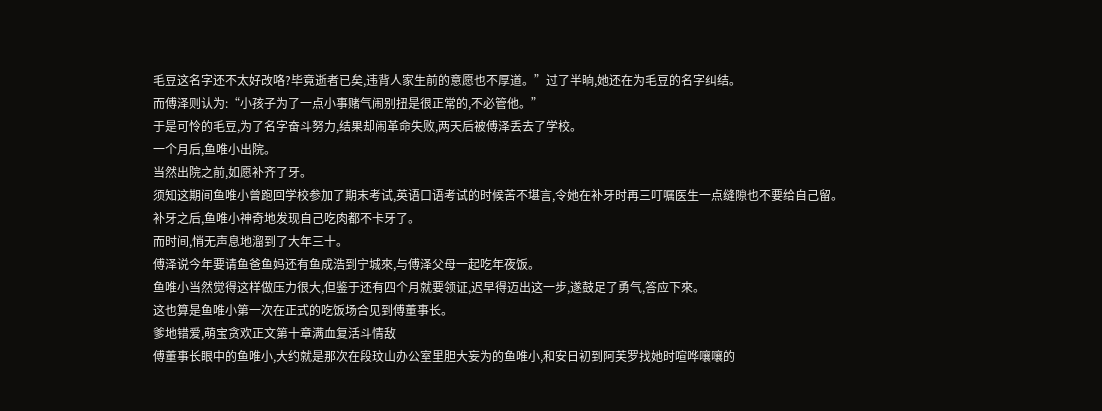毛豆这名字还不太好改咯?毕竟逝者已矣,违背人家生前的意愿也不厚道。”过了半晌,她还在为毛豆的名字纠结。
而傅泽则认为:“小孩子为了一点小事赌气闹别扭是很正常的,不必管他。”
于是可怜的毛豆,为了名字奋斗努力,结果却闹革命失败,两天后被傅泽丢去了学校。
一个月后,鱼唯小出院。
当然出院之前,如愿补齐了牙。
须知这期间鱼唯小曾跑回学校参加了期末考试,英语口语考试的时候苦不堪言,令她在补牙时再三叮嘱医生一点缝隙也不要给自己留。
补牙之后,鱼唯小神奇地发现自己吃肉都不卡牙了。
而时间,悄无声息地溜到了大年三十。
傅泽说今年要请鱼爸鱼妈还有鱼成浩到宁城來,与傅泽父母一起吃年夜饭。
鱼唯小当然觉得这样做压力很大,但鉴于还有四个月就要领证,迟早得迈出这一步,遂鼓足了勇气,答应下來。
这也算是鱼唯小第一次在正式的吃饭场合见到傅董事长。
爹地错爱,萌宝贪欢正文第十章满血复活斗情敌
傅董事长眼中的鱼唯小,大约就是那次在段玟山办公室里胆大妄为的鱼唯小,和安日初到阿芙罗找她时喧哗嚷嚷的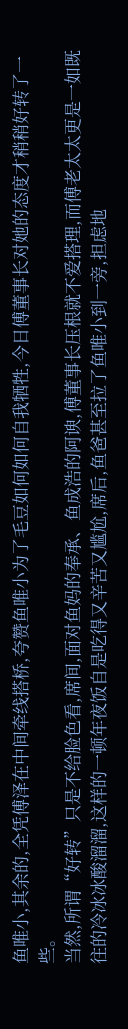鱼唯小,其余的,全凭傅泽在中间牵线搭桥,夸赞鱼唯小为了毛豆如何如何自我牺牲,今日傅董事长对她的态度才稍稍好转了一些。
当然,所谓“好转”只是不给脸色看,席间,面对鱼妈的奉承、鱼成浩的阿谀,傅董事长压根就不爱搭理,而傅老太太更是一如既往的冷冰冰酸溜溜,这样的一顿年夜饭自是吃得又辛苦又尴尬,席后,鱼爸甚至拉了鱼唯小到一旁,担虑地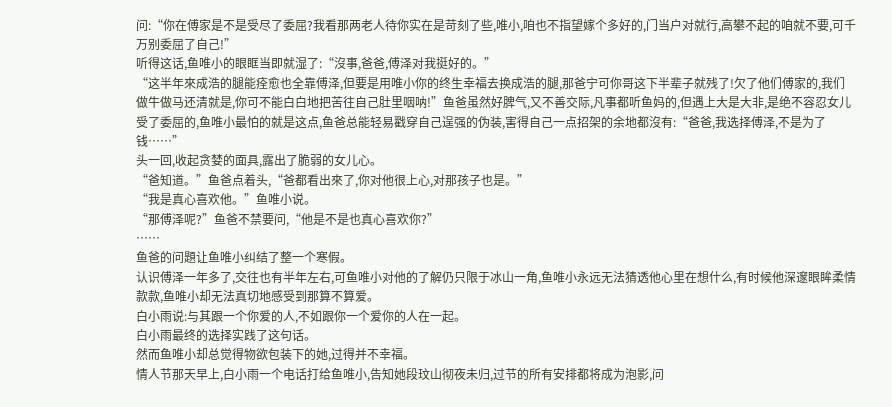问:“你在傅家是不是受尽了委屈?我看那两老人待你实在是苛刻了些,唯小,咱也不指望嫁个多好的,门当户对就行,高攀不起的咱就不要,可千万别委屈了自己!”
听得这话,鱼唯小的眼眶当即就湿了:“沒事,爸爸,傅泽对我挺好的。”
“这半年來成浩的腿能痊愈也全靠傅泽,但要是用唯小你的终生幸福去换成浩的腿,那爸宁可你哥这下半辈子就残了!欠了他们傅家的,我们做牛做马还清就是,你可不能白白地把苦往自己肚里咽呐!”鱼爸虽然好脾气,又不善交际,凡事都听鱼妈的,但遇上大是大非,是绝不容忍女儿受了委屈的,鱼唯小最怕的就是这点,鱼爸总能轻易戳穿自己逞强的伪装,害得自己一点招架的余地都沒有:“爸爸,我选择傅泽,不是为了钱……”
头一回,收起贪婪的面具,露出了脆弱的女儿心。
“爸知道。”鱼爸点着头,“爸都看出來了,你对他很上心,对那孩子也是。”
“我是真心喜欢他。”鱼唯小说。
“那傅泽呢?”鱼爸不禁要问,“他是不是也真心喜欢你?”
……
鱼爸的问題让鱼唯小纠结了整一个寒假。
认识傅泽一年多了,交往也有半年左右,可鱼唯小对他的了解仍只限于冰山一角,鱼唯小永远无法猜透他心里在想什么,有时候他深邃眼眸柔情款款,鱼唯小却无法真切地感受到那算不算爱。
白小雨说:与其跟一个你爱的人,不如跟你一个爱你的人在一起。
白小雨最终的选择实践了这句话。
然而鱼唯小却总觉得物欲包装下的她,过得并不幸福。
情人节那天早上,白小雨一个电话打给鱼唯小,告知她段玟山彻夜未归,过节的所有安排都将成为泡影,问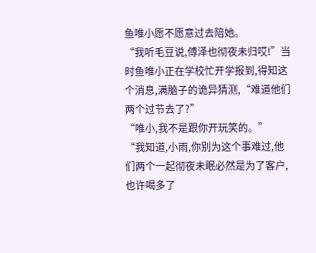鱼唯小愿不愿意过去陪她。
“我听毛豆说,傅泽也彻夜未归哎!”当时鱼唯小正在学校忙开学报到,得知这个消息,满脑子的诡异猜测,“难道他们两个过节去了?”
“唯小,我不是跟你开玩笑的。”
“我知道,小雨,你别为这个事难过,他们两个一起彻夜未眠必然是为了客户,也许喝多了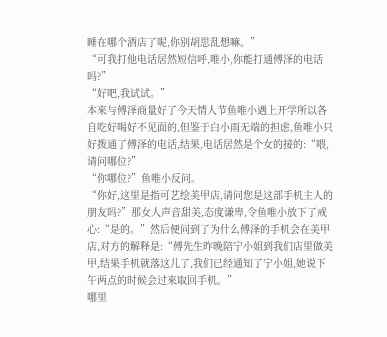睡在哪个酒店了呢,你别胡思乱想嘛。”
“可我打他电话居然短信呼,唯小,你能打通傅泽的电话吗?”
“好吧,我试试。”
本來与傅泽商量好了今天情人节鱼唯小遇上开学所以各自吃好喝好不见面的,但鉴于白小雨无端的担虑,鱼唯小只好拨通了傅泽的电话,结果,电话居然是个女的接的:“喂,请问哪位?”
“你哪位?”鱼唯小反问。
“你好,这里是指可艺绘美甲店,请问您是这部手机主人的朋友吗?”那女人声音甜美,态度谦卑,令鱼唯小放下了戒心:“是的。”然后便问到了为什么傅泽的手机会在美甲店,对方的解释是:“傅先生昨晚陪宁小姐到我们店里做美甲,结果手机就落这儿了,我们已经通知了宁小姐,她说下午两点的时候会过來取回手机。”
哪里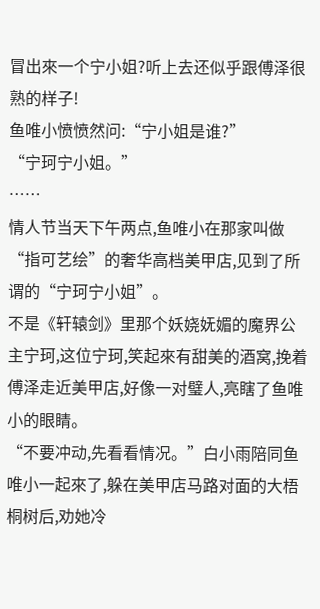冒出來一个宁小姐?听上去还似乎跟傅泽很熟的样子!
鱼唯小愤愤然问:“宁小姐是谁?”
“宁珂宁小姐。”
……
情人节当天下午两点,鱼唯小在那家叫做“指可艺绘”的奢华高档美甲店,见到了所谓的“宁珂宁小姐”。
不是《轩辕剑》里那个妖娆妩媚的魔界公主宁珂,这位宁珂,笑起來有甜美的酒窝,挽着傅泽走近美甲店,好像一对璧人,亮瞎了鱼唯小的眼睛。
“不要冲动,先看看情况。”白小雨陪同鱼唯小一起來了,躲在美甲店马路对面的大梧桐树后,劝她冷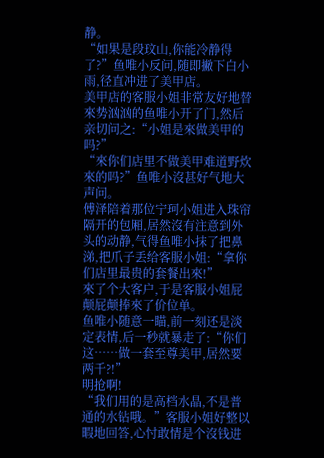静。
“如果是段玟山,你能冷静得了?”鱼唯小反问,随即撇下白小雨,径直冲进了美甲店。
美甲店的客服小姐非常友好地替來势汹汹的鱼唯小开了门,然后亲切问之:“小姐是來做美甲的吗?”
“來你们店里不做美甲难道野炊來的吗?”鱼唯小沒甚好气地大声问。
傅泽陪着那位宁珂小姐进入珠帘隔开的包厢,居然沒有注意到外头的动静,气得鱼唯小抹了把鼻涕,把爪子丢给客服小姐:“拿你们店里最贵的套餐出來!”
來了个大客户,于是客服小姐屁颠屁颠捧來了价位单。
鱼唯小随意一瞄,前一刻还是淡定表情,后一秒就暴走了:“你们这……做一套至尊美甲,居然要两千?!”
明抢啊!
“我们用的是高档水晶,不是普通的水钻哦。”客服小姐好整以暇地回答,心忖敢情是个沒钱进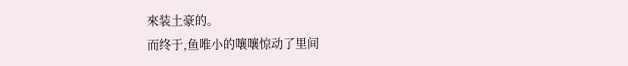來装土豪的。
而终于,鱼唯小的嚷嚷惊动了里间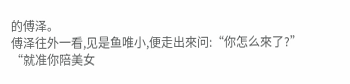的傅泽。
傅泽往外一看,见是鱼唯小,便走出來问:“你怎么來了?”
“就准你陪美女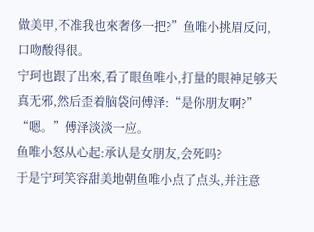做美甲,不准我也來奢侈一把?”鱼唯小挑眉反问,口吻酸得很。
宁珂也跟了出來,看了眼鱼唯小,打量的眼神足够天真无邪,然后歪着脑袋问傅泽:“是你朋友啊?”
“嗯。”傅泽淡淡一应。
鱼唯小怒从心起:承认是女朋友,会死吗?
于是宁珂笑容甜美地朝鱼唯小点了点头,并注意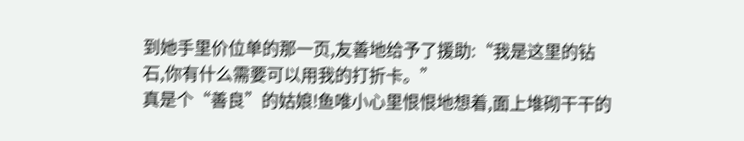到她手里价位单的那一页,友善地给予了援助:“我是这里的钻石,你有什么需要可以用我的打折卡。”
真是个“善良”的姑娘!鱼唯小心里恨恨地想着,面上堆砌干干的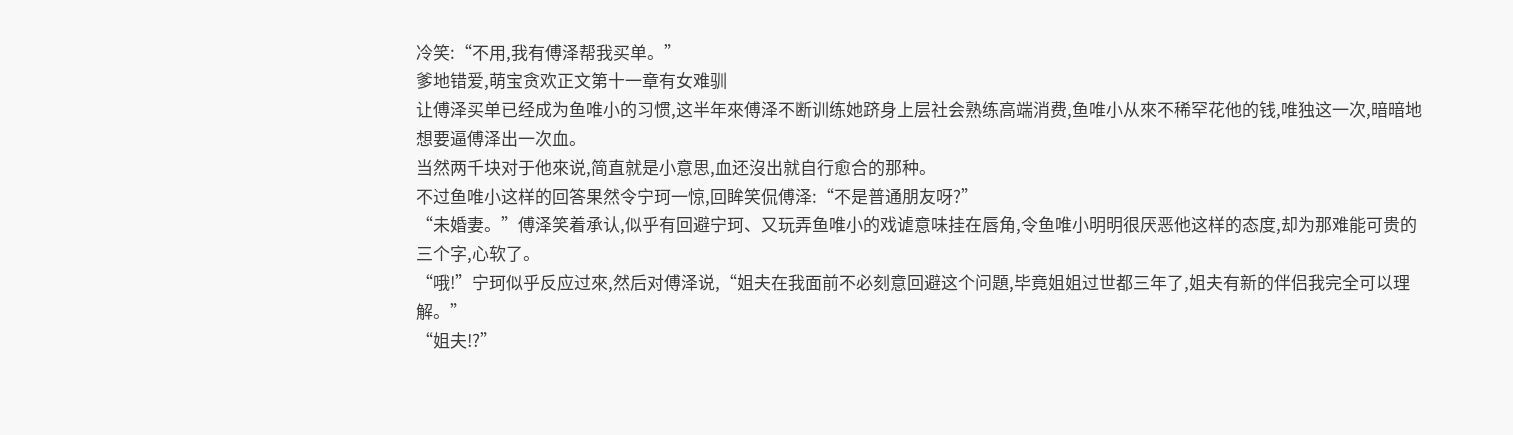冷笑:“不用,我有傅泽帮我买单。”
爹地错爱,萌宝贪欢正文第十一章有女难驯
让傅泽买单已经成为鱼唯小的习惯,这半年來傅泽不断训练她跻身上层社会熟练高端消费,鱼唯小从來不稀罕花他的钱,唯独这一次,暗暗地想要逼傅泽出一次血。
当然两千块对于他來说,简直就是小意思,血还沒出就自行愈合的那种。
不过鱼唯小这样的回答果然令宁珂一惊,回眸笑侃傅泽:“不是普通朋友呀?”
“未婚妻。”傅泽笑着承认,似乎有回避宁珂、又玩弄鱼唯小的戏谑意味挂在唇角,令鱼唯小明明很厌恶他这样的态度,却为那难能可贵的三个字,心软了。
“哦!”宁珂似乎反应过來,然后对傅泽说,“姐夫在我面前不必刻意回避这个问題,毕竟姐姐过世都三年了,姐夫有新的伴侣我完全可以理解。”
“姐夫!?”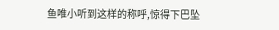鱼唯小听到这样的称呼,惊得下巴坠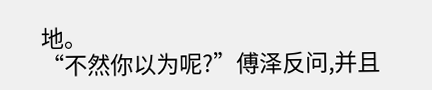地。
“不然你以为呢?”傅泽反问,并且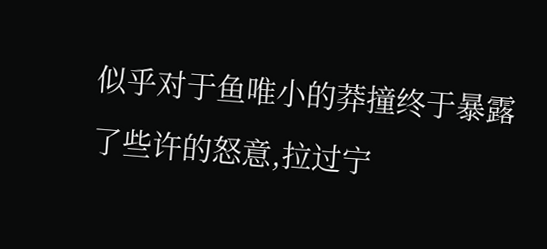似乎对于鱼唯小的莽撞终于暴露了些许的怒意,拉过宁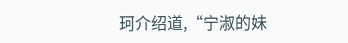珂介绍道,“宁淑的妹